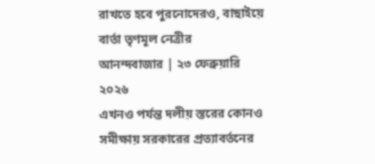রাখতে হবে পুরনোদেরও, বাছাইয়ে বার্তা তৃণমূল নেত্রীর
আনন্দবাজার | ২৩ ফেব্রুয়ারি ২০২৬
এখনও পর্যন্ত দলীয় স্তরের কোনও সমীক্ষায় সরকারের প্রত্যাবর্তনের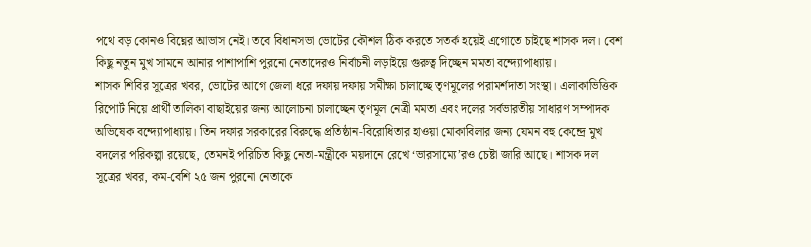পথে বড় কোনও বিঘ্নের আভাস নেই। তবে বিধানসভা ভোটের কৌশল ঠিক করতে সতর্ক হয়েই এগোতে চাইছে শাসক দল। বেশ কিছু নতুন মুখ সামনে আনার পাশাপাশি পুরনো নেতাদেরও নির্বাচনী লড়াইয়ে গুরুত্ব দিচ্ছেন মমতা বন্দ্যোপাধ্যায়।
শাসক শিবির সূত্রের খবর, ভোটের আগে জেলা ধরে দফায় দফায় সমীক্ষা চালাচ্ছে তৃণমূলের পরামর্শদাতা সংস্থা। এলাকাভিত্তিক রিপোর্ট নিয়ে প্রার্থী তালিকা বাছাইয়ের জন্য আলোচনা চালাচ্ছেন তৃণমূল নেত্রী মমতা এবং দলের সর্বভারতীয় সাধারণ সম্পাদক অভিষেক বন্দ্যোপাধ্যায়। তিন দফার সরকারের বিরুদ্ধে প্রতিষ্ঠান-বিরোধিতার হাওয়া মোকাবিলার জন্য যেমন বহু কেন্দ্রে মুখ বদলের পরিকল্পা রয়েছে, তেমনই পরিচিত কিছু নেতা-মন্ত্রীকে ময়দানে রেখে ‘ভারসাম্যে’রও চেষ্টা জারি আছে। শাসক দল সূত্রের খবর, কম-বেশি ২৫ জন পুরনো নেতাকে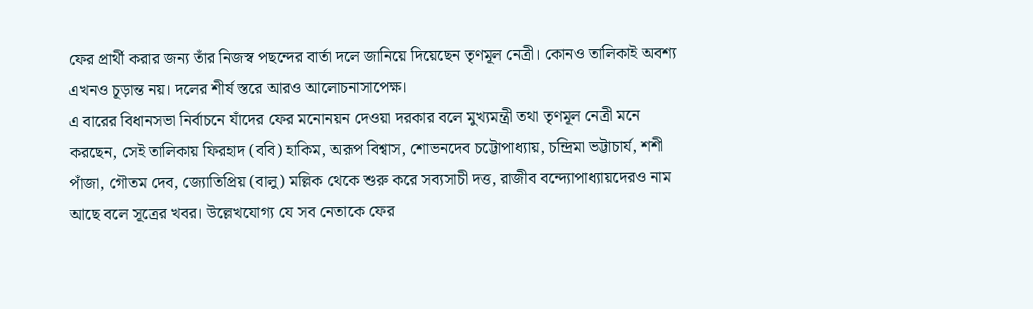ফের প্রার্থী করার জন্য তাঁর নিজস্ব পছন্দের বার্তা দলে জানিয়ে দিয়েছেন তৃণমূল নেত্রী। কোনও তালিকাই অবশ্য এখনও চূড়ান্ত নয়। দলের শীর্ষ স্তরে আরও আলোচনাসাপেক্ষ।
এ বারের বিধানসভা নির্বাচনে যাঁদের ফের মনোনয়ন দেওয়া দরকার বলে মুখ্যমন্ত্রী তথা তৃণমূল নেত্রী মনে করছেন, সেই তালিকায় ফিরহাদ (ববি) হাকিম, অরূপ বিশ্বাস, শোভনদেব চট্টোপাধ্যায়, চন্দ্রিমা ভট্টাচার্য, শশী পাঁজা, গৌতম দেব, জ্যোতিপ্রিয় (বালু) মল্লিক থেকে শুরু করে সব্যসাচী দত্ত, রাজীব বন্দ্যোপাধ্যায়দেরও নাম আছে বলে সূত্রের খবর। উল্লেখযোগ্য যে সব নেতাকে ফের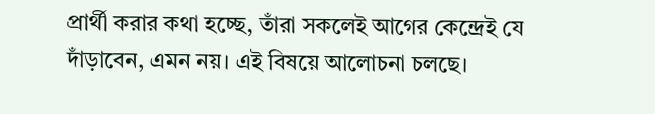প্রার্থী করার কথা হচ্ছে, তাঁরা সকলেই আগের কেন্দ্রেই যে দাঁড়াবেন, এমন নয়। এই বিষয়ে আলোচনা চলছে।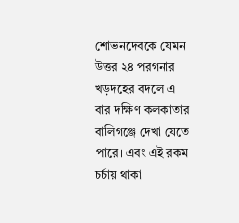শোভনদেবকে যেমন উত্তর ২৪ পরগনার খড়দহের বদলে এ বার দক্ষিণ কলকাতার বালিগঞ্জে দেখা যেতে পারে। এবং এই রকম চর্চায় থাকা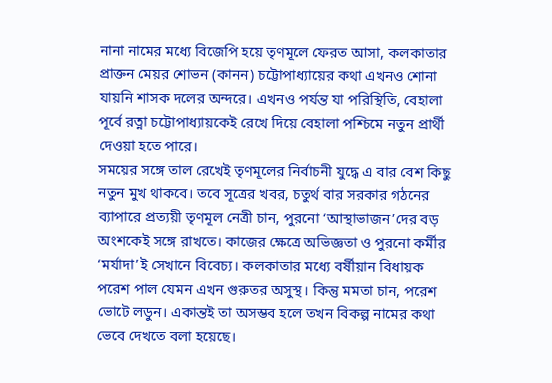নানা নামের মধ্যে বিজেপি হয়ে তৃণমূলে ফেরত আসা, কলকাতার প্রাক্তন মেয়র শোভন (কানন) চট্টোপাধ্যায়ের কথা এখনও শোনা যায়নি শাসক দলের অন্দরে। এখনও পর্যন্ত যা পরিস্থিতি, বেহালা পূর্বে রত্না চট্টোপাধ্যায়কেই রেখে দিয়ে বেহালা পশ্চিমে নতুন প্রার্থী দেওয়া হতে পারে।
সময়ের সঙ্গে তাল রেখেই তৃণমূলের নির্বাচনী যুদ্ধে এ বার বেশ কিছু নতুন মুখ থাকবে। তবে সূত্রের খবর, চতুর্থ বার সরকার গঠনের ব্যাপারে প্রত্যয়ী তৃণমূল নেত্রী চান, পুরনো ‘আস্থাভাজন’দের বড় অংশকেই সঙ্গে রাখতে। কাজের ক্ষেত্রে অভিজ্ঞতা ও পুরনো কর্মীর ‘মর্যাদা’ই সেখানে বিবেচ্য। কলকাতার মধ্যে বর্ষীয়ান বিধায়ক পরেশ পাল যেমন এখন গুরুতর অসুস্থ। কিন্তু মমতা চান, পরেশ ভোটে লডুন। একান্তই তা অসম্ভব হলে তখন বিকল্প নামের কথা ভেবে দেখতে বলা হয়েছে।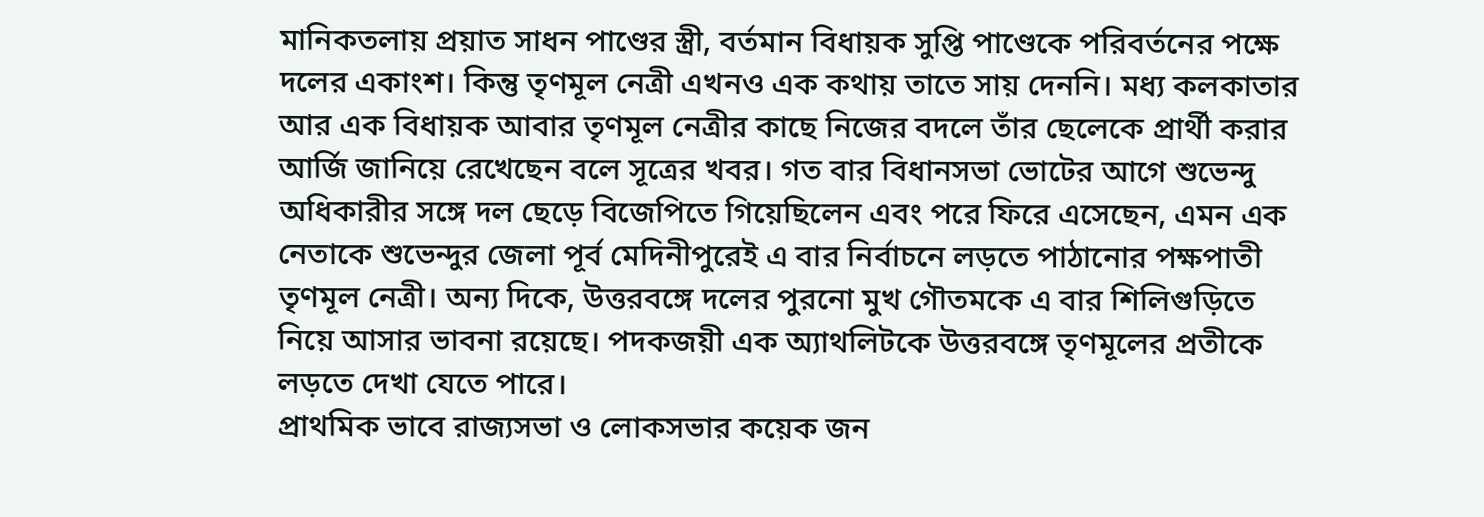মানিকতলায় প্রয়াত সাধন পাণ্ডের স্ত্রী, বর্তমান বিধায়ক সুপ্তি পাণ্ডেকে পরিবর্তনের পক্ষে দলের একাংশ। কিন্তু তৃণমূল নেত্রী এখনও এক কথায় তাতে সায় দেননি। মধ্য কলকাতার আর এক বিধায়ক আবার তৃণমূল নেত্রীর কাছে নিজের বদলে তাঁর ছেলেকে প্রার্থী করার আর্জি জানিয়ে রেখেছেন বলে সূত্রের খবর। গত বার বিধানসভা ভোটের আগে শুভেন্দু অধিকারীর সঙ্গে দল ছেড়ে বিজেপিতে গিয়েছিলেন এবং পরে ফিরে এসেছেন, এমন এক নেতাকে শুভেন্দুর জেলা পূর্ব মেদিনীপুরেই এ বার নির্বাচনে লড়তে পাঠানোর পক্ষপাতী তৃণমূল নেত্রী। অন্য দিকে, উত্তরবঙ্গে দলের পুরনো মুখ গৌতমকে এ বার শিলিগুড়িতে নিয়ে আসার ভাবনা রয়েছে। পদকজয়ী এক অ্যাথলিটকে উত্তরবঙ্গে তৃণমূলের প্রতীকে লড়তে দেখা যেতে পারে।
প্রাথমিক ভাবে রাজ্যসভা ও লোকসভার কয়েক জন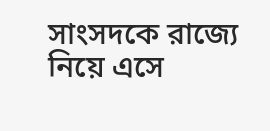সাংসদকে রাজ্যে নিয়ে এসে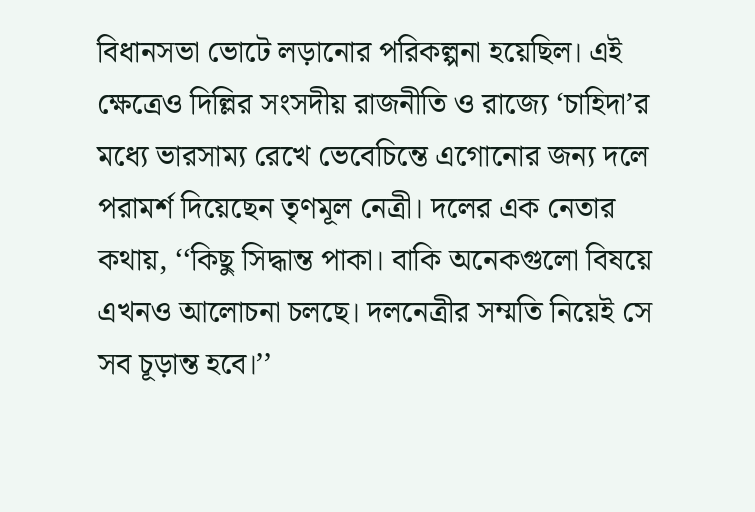বিধানসভা ভোটে লড়ানোর পরিকল্পনা হয়েছিল। এই ক্ষেত্রেও দিল্লির সংসদীয় রাজনীতি ও রাজ্যে ‘চাহিদা’র মধ্যে ভারসাম্য রেখে ভেবেচিন্তে এগোনোর জন্য দলে পরামর্শ দিয়েছেন তৃণমূল নেত্রী। দলের এক নেতার কথায়, ‘‘কিছু সিদ্ধান্ত পাকা। বাকি অনেকগুলো বিষয়ে এখনও আলোচনা চলছে। দলনেত্রীর সম্মতি নিয়েই সে সব চূড়ান্ত হবে।’’